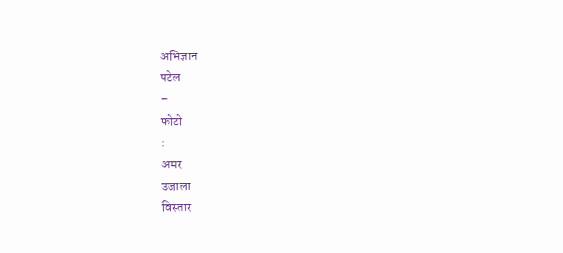अभिज्ञान
पटेल
–
फोटो
:
अमर
उजाला
विस्तार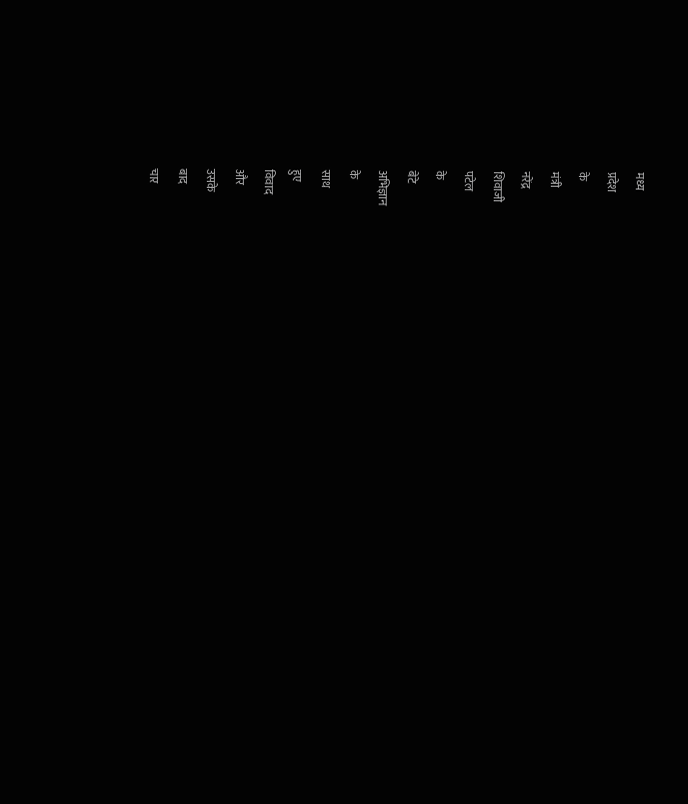मध्य
प्रदेश
के
मंत्री
नरेंद्र
शिवाजी
पटेल
के
बेटे
अभिज्ञान
के
साथ
हुए
विवाद
और
उसके
बाद
चार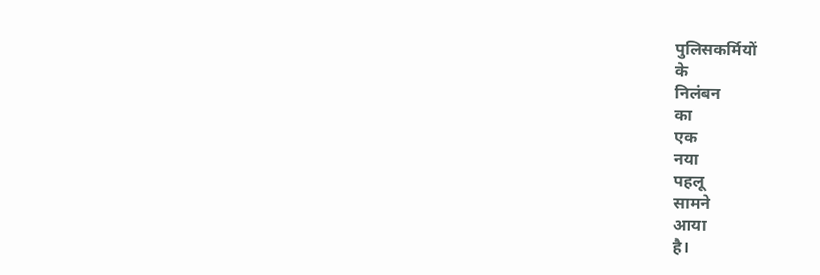पुलिसकर्मियों
के
निलंबन
का
एक
नया
पहलू
सामने
आया
है।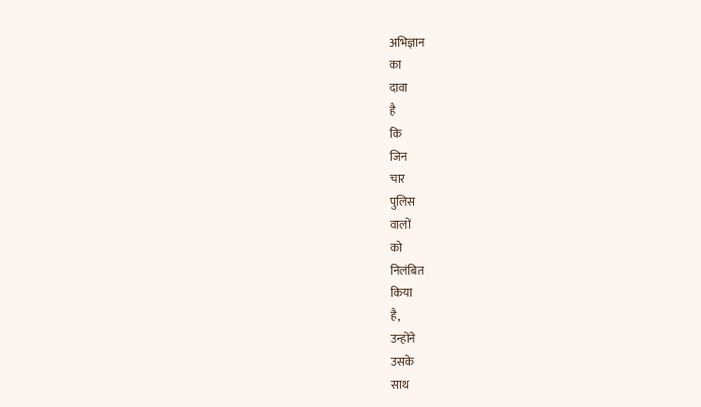अभिज्ञान
का
दावा
है
कि
जिन
चार
पुलिस
वालों
को
निलंबित
किया
है,
उन्होंने
उसके
साथ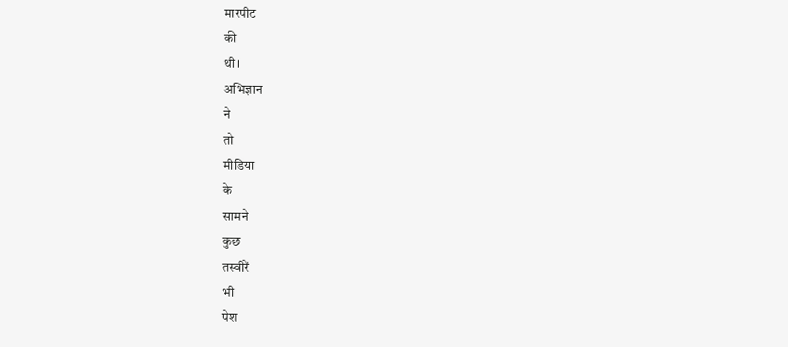मारपीट
की
थी।
अभिज्ञान
ने
तो
मीडिया
के
सामने
कुछ
तस्वीरें
भी
पेश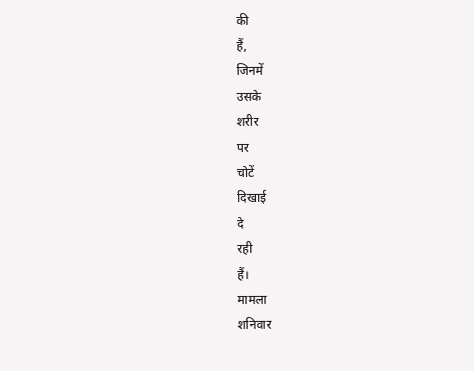की
हैं,
जिनमें
उसके
शरीर
पर
चोटें
दिखाई
दे
रही
हैं।
मामला
शनिवार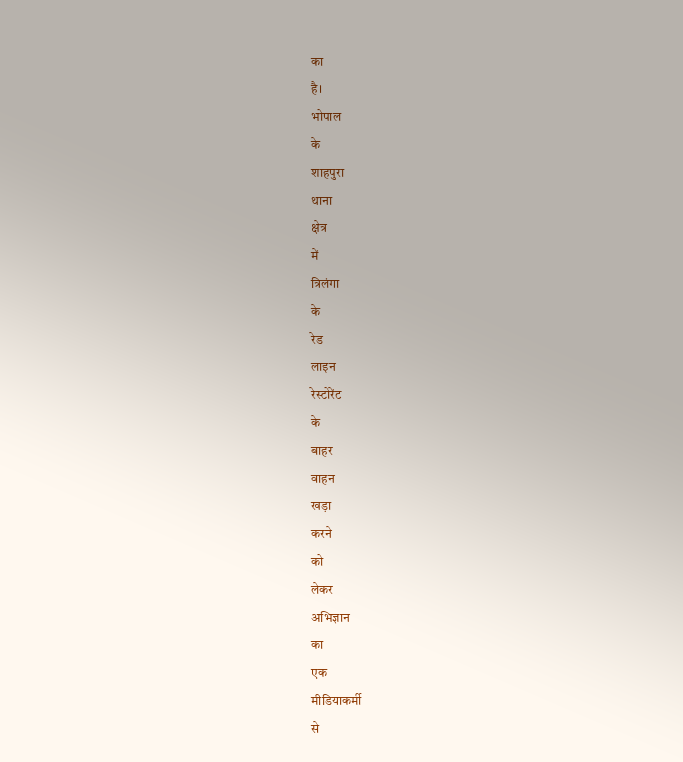का
है।
भोपाल
के
शाहपुरा
थाना
क्षेत्र
में
त्रिलंगा
के
रेड
लाइन
रेस्टोरेंट
के
बाहर
वाहन
खड़ा
करने
को
लेकर
अभिज्ञान
का
एक
मीडियाकर्मी
से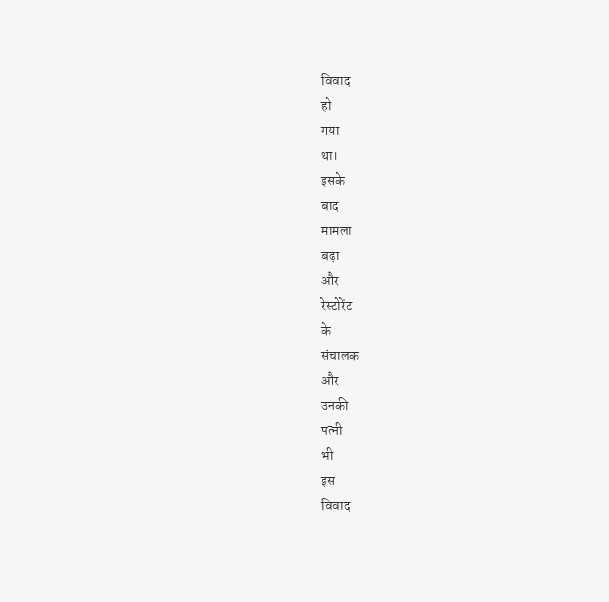विवाद
हो
गया
था।
इसके
बाद
मामला
बढ़ा
और
रेस्टोरेंट
के
संचालक
और
उनकी
पत्नी
भी
इस
विवाद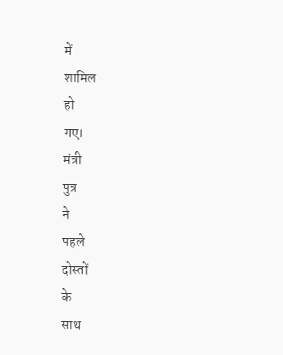में
शामिल
हो
गए।
मंत्री
पुत्र
ने
पहले
दोस्तों
के
साथ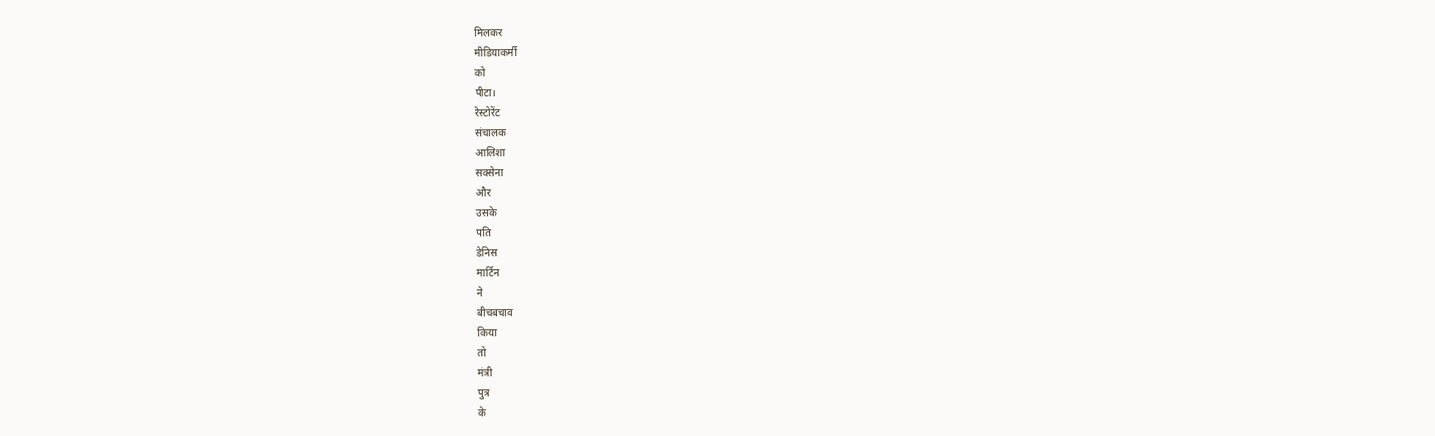मिलकर
मीडियाकर्मी
को
पीटा।
रेस्टोरेंट
संचालक
आलिशा
सक्सेना
और
उसके
पति
डेनिस
मार्टिन
ने
बीचबचाव
किया
तो
मंत्री
पुत्र
के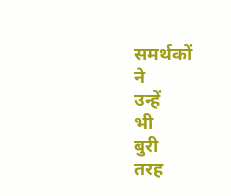समर्थकों
ने
उन्हें
भी
बुरी
तरह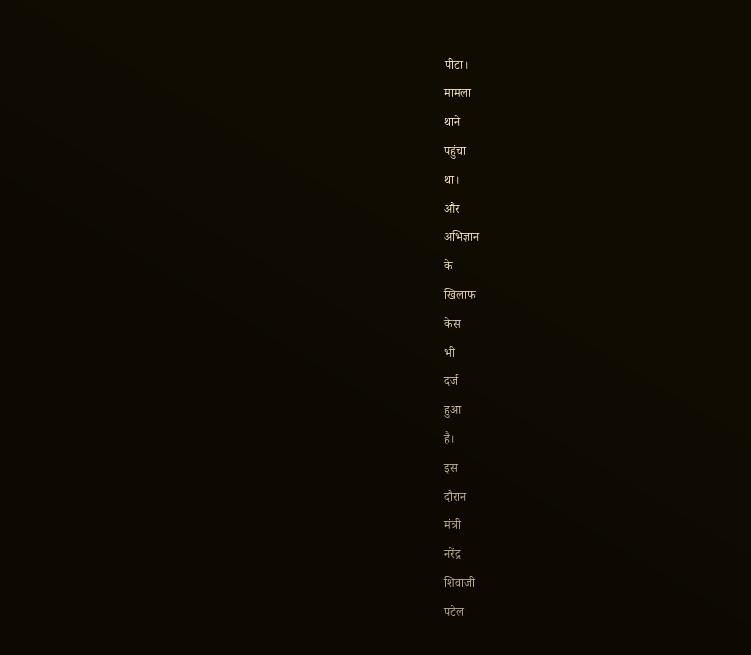पीटा।
मामला
थाने
पहुंचा
था।
और
अभिज्ञान
के
खिलाफ
केस
भी
दर्ज
हुआ
है।
इस
दौरान
मंत्री
नरेंद्र
शिवाजी
पटेल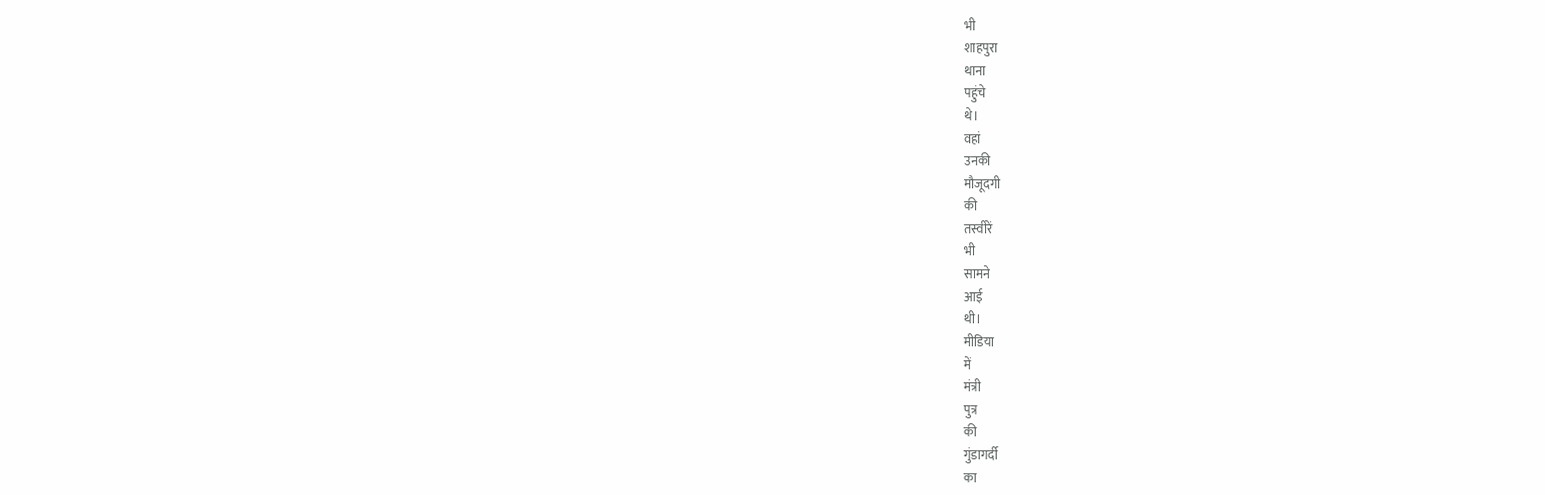भी
शाहपुरा
थाना
पहुंचे
थे।
वहां
उनकी
मौजूदगी
की
तस्वीरें
भी
सामने
आई
थी।
मीडिया
में
मंत्री
पुत्र
की
गुंडागर्दी
का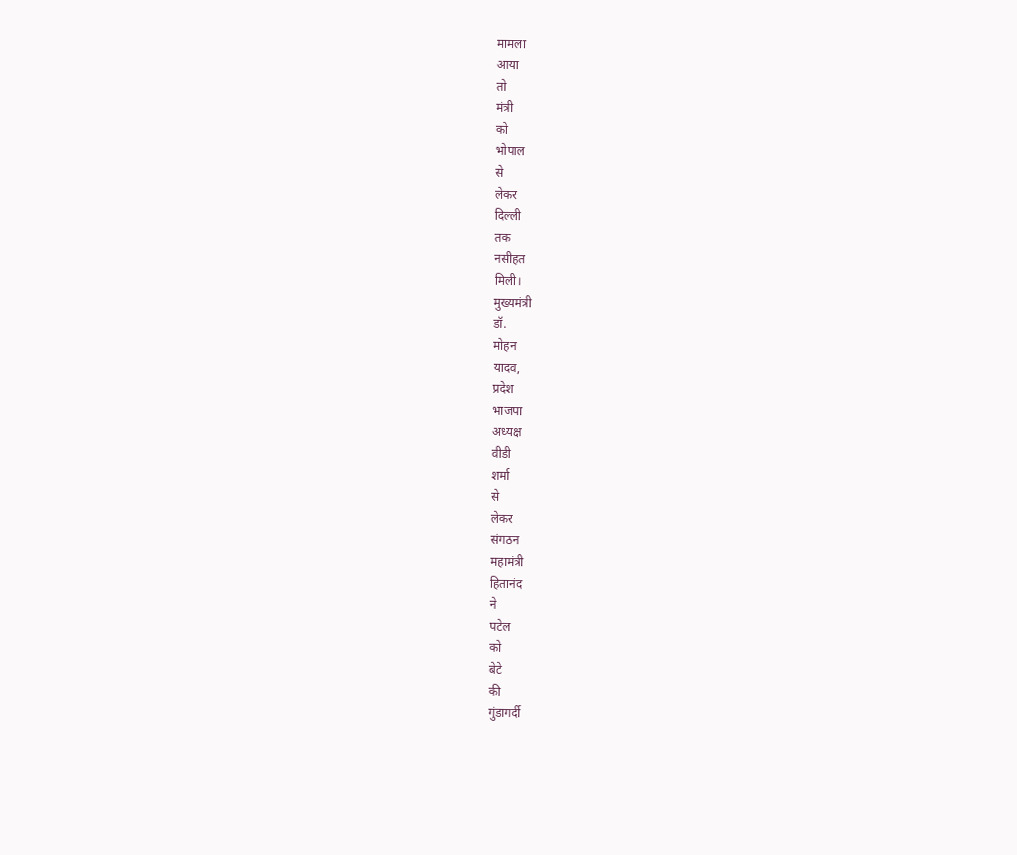मामला
आया
तो
मंत्री
को
भोपाल
से
लेकर
दिल्ली
तक
नसीहत
मिली।
मुख्यमंत्री
डॉ.
मोहन
यादव,
प्रदेश
भाजपा
अध्यक्ष
वीडी
शर्मा
से
लेकर
संगठन
महामंत्री
हितानंद
ने
पटेल
को
बेटे
की
गुंडागर्दी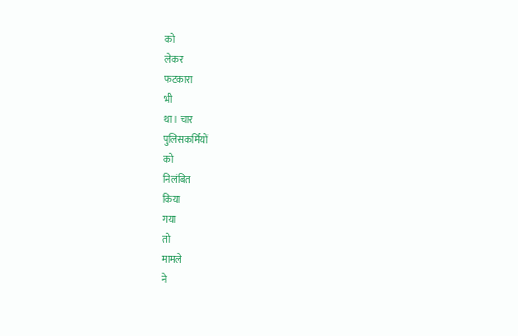को
लेकर
फटकारा
भी
था। चार
पुलिसकर्मियों
को
निलंबित
किया
गया
तो
मामले
ने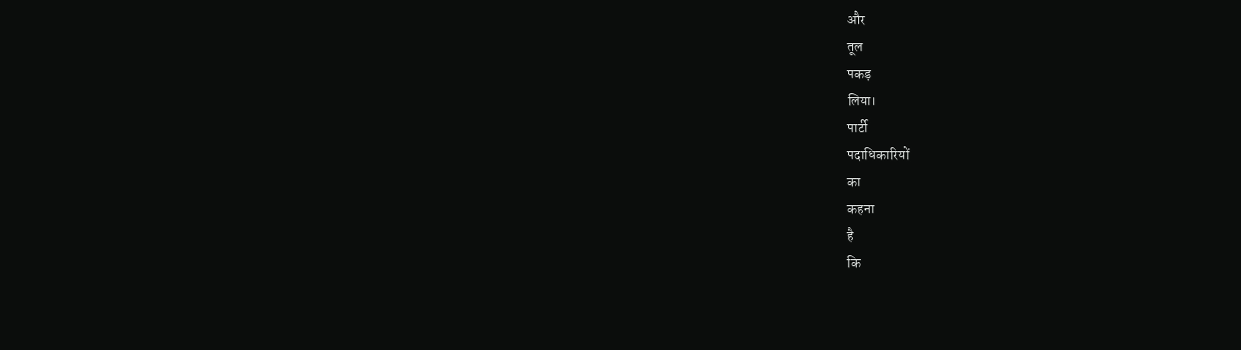और
तूल
पकड़
लिया।
पार्टी
पदाधिकारियों
का
कहना
है
कि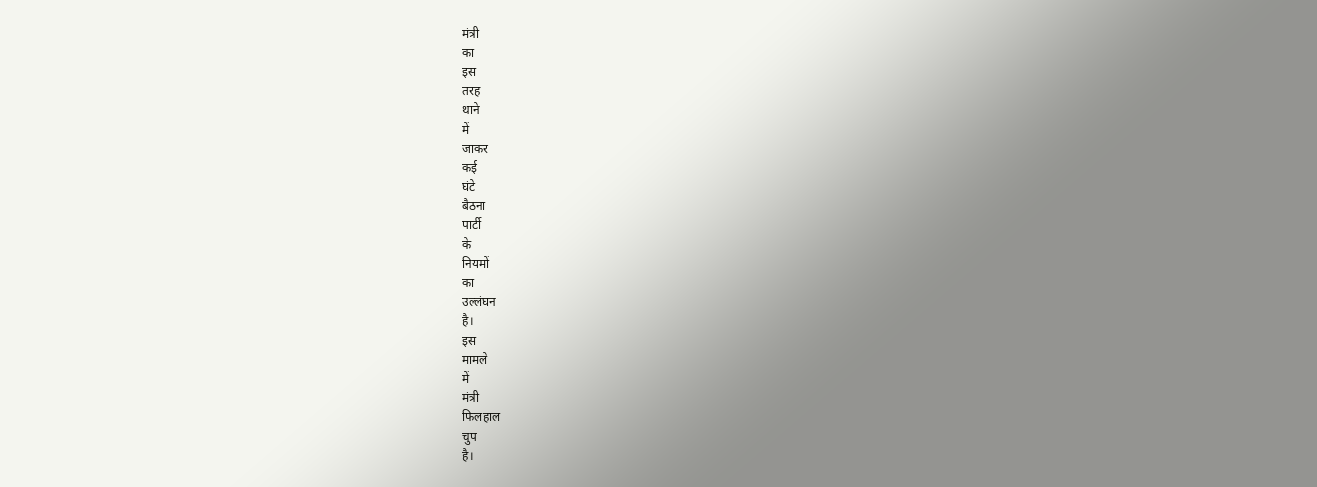मंत्री
का
इस
तरह
थाने
में
जाकर
कई
घंटे
बैठना
पार्टी
के
नियमों
का
उल्लंघन
है।
इस
मामले
में
मंत्री
फिलहाल
चुप
है।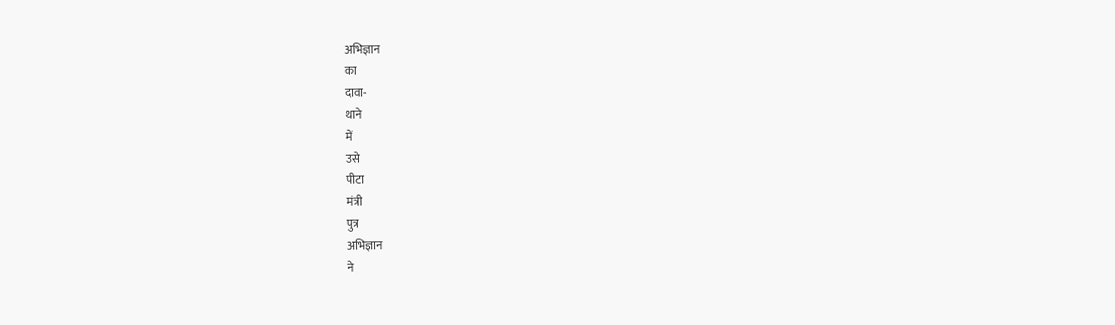अभिज्ञान
का
दावा-
थाने
में
उसे
पीटा
मंत्री
पुत्र
अभिज्ञान
ने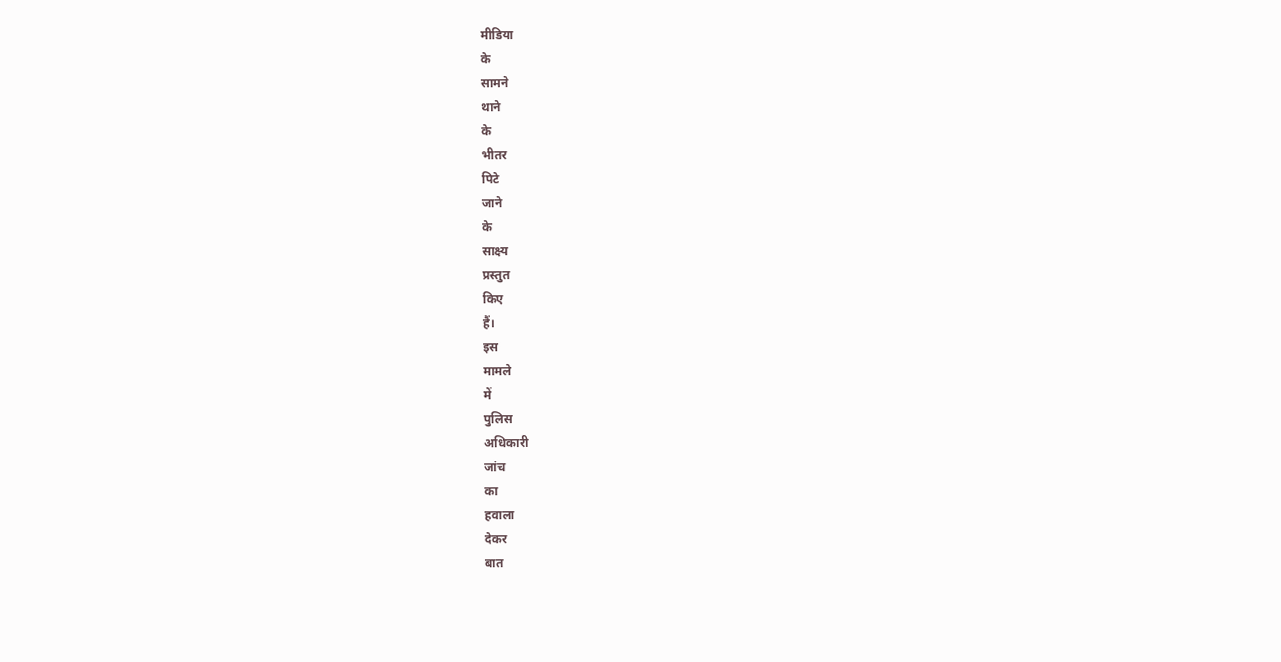मीडिया
के
सामने
थाने
के
भीतर
पिटे
जाने
के
साक्ष्य
प्रस्तुत
किए
हैं।
इस
मामले
में
पुलिस
अधिकारी
जांच
का
हवाला
देकर
बात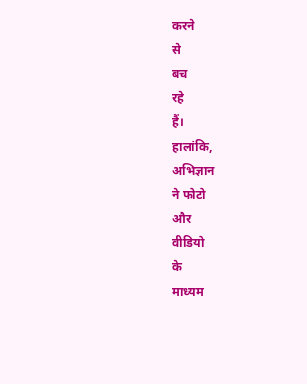करने
से
बच
रहे
हैं।
हालांकि,
अभिज्ञान
ने फोटो
और
वीडियो
के
माध्यम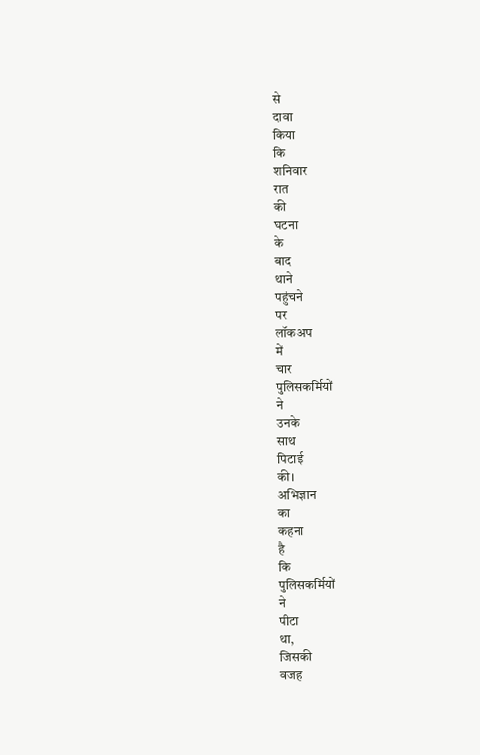से
दावा
किया
कि
शनिवार
रात
की
घटना
के
बाद
थाने
पहुंचने
पर
लॉकअप
में
चार
पुलिसकर्मियों
ने
उनके
साथ
पिटाई
की।
अभिज्ञान
का
कहना
है
कि
पुलिसकर्मियों
ने
पीटा
था,
जिसकी
वजह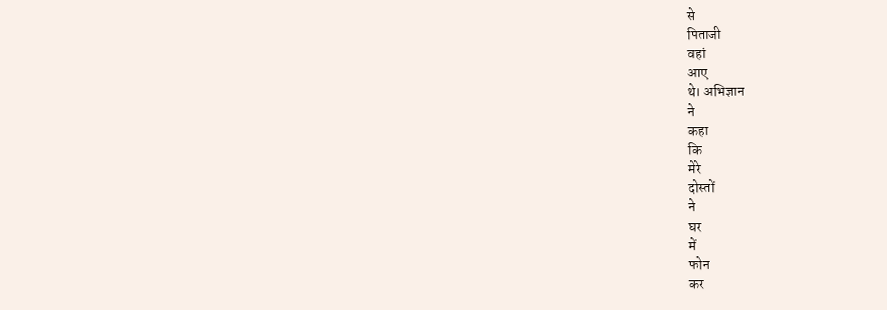से
पिताजी
वहां
आए
थे। अभिज्ञान
ने
कहा
कि
मेरे
दोस्तों
ने
घर
में
फोन
कर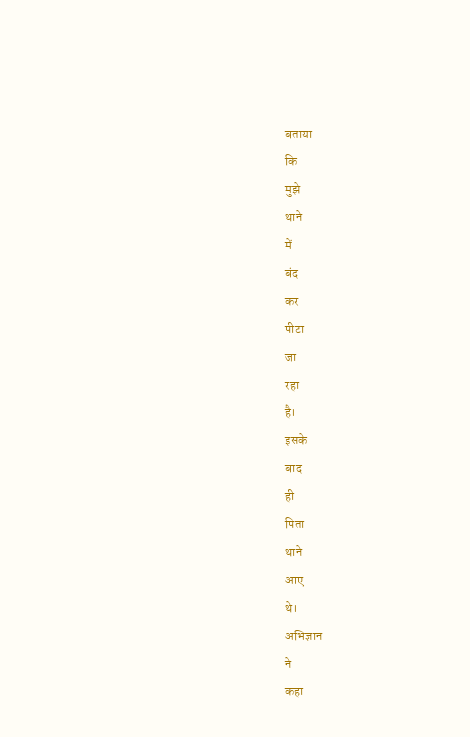बताया
कि
मुझे
थाने
में
बंद
कर
पीटा
जा
रहा
है।
इसके
बाद
ही
पिता
थाने
आए
थे।
अभिज्ञान
ने
कहा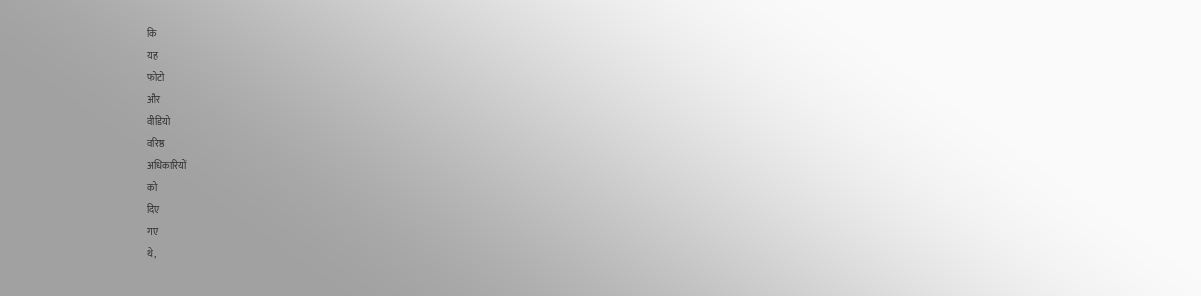कि
यह
फोटो
और
वीडियो
वरिष्ठ
अधिकारियों
को
दिए
गए
थे,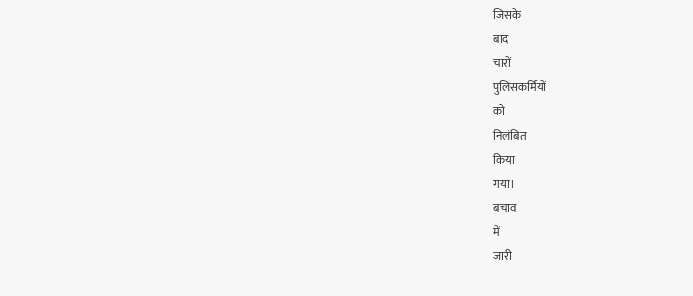जिसके
बाद
चारों
पुलिसकर्मियों
को
निलंबित
किया
गया।
बचाव
में
जारी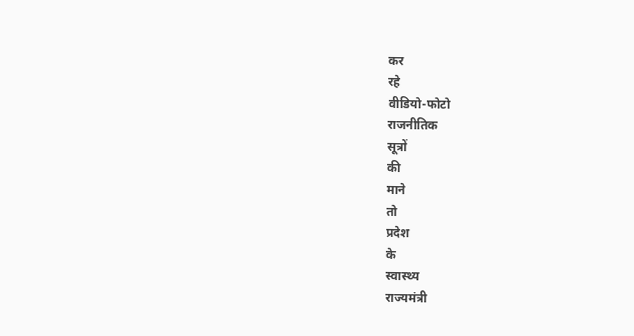कर
रहे
वीडियो-फोटो
राजनीतिक
सूत्रों
की
माने
तो
प्रदेश
के
स्वास्थ्य
राज्यमंत्री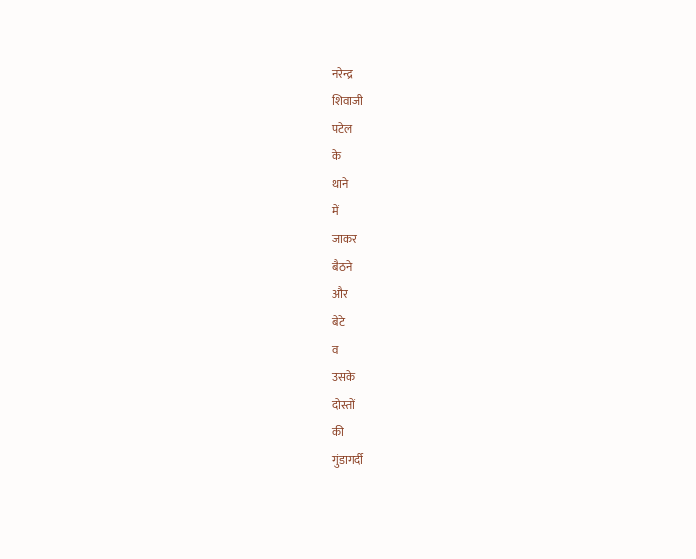नरेन्द्र
शिवाजी
पटेल
के
थाने
में
जाकर
बैठने
और
बेटे
व
उसके
दोस्तों
की
गुंडागर्दी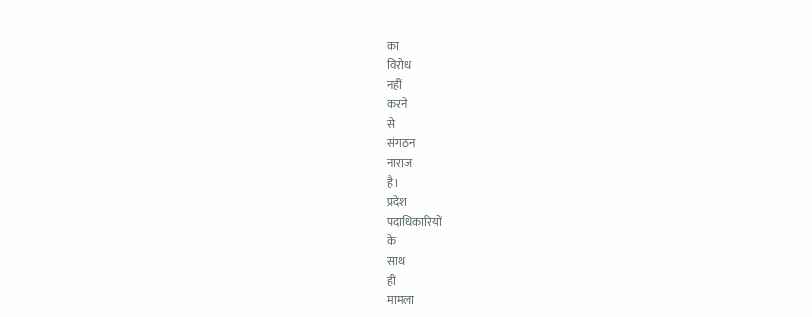का
विरोध
नहीं
करने
से
संगठन
नाराज
है।
प्रदेश
पदाधिकारियों
के
साथ
ही
मामला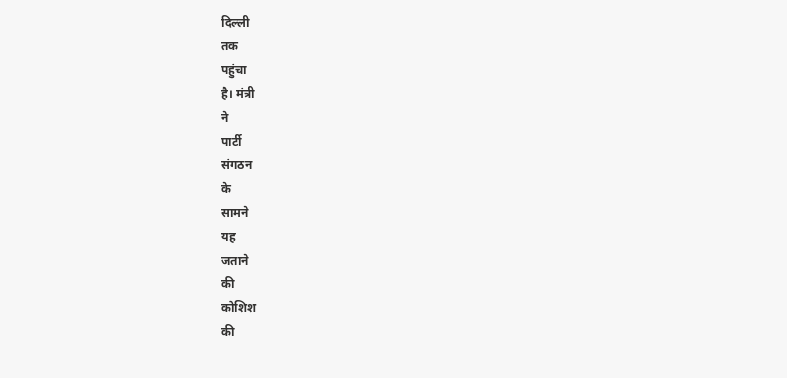दिल्ली
तक
पहुंचा
है। मंत्री
ने
पार्टी
संगठन
के
सामने
यह
जताने
की
कोशिश
की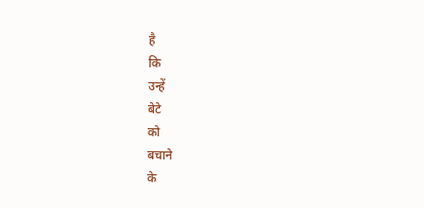है
कि
उन्हें
बेटे
को
बचाने
के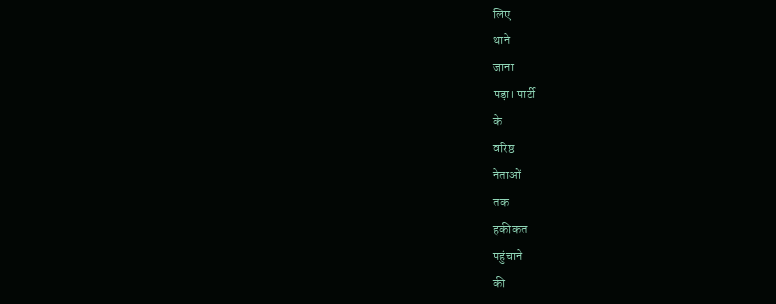लिए
थाने
जाना
पड़ा। पार्टी
के
वरिष्ठ
नेताओं
तक
हकीकत
पहुंचाने
की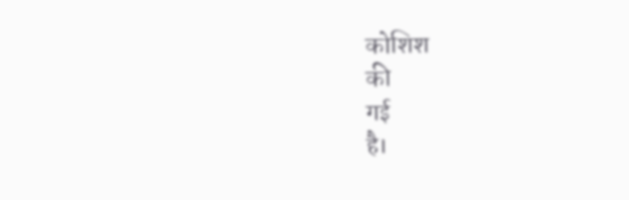कोशिश
की
गई
है।